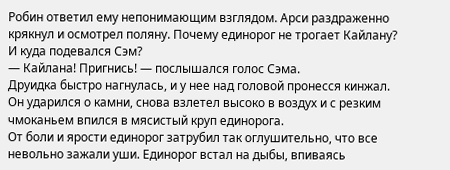Робин ответил ему непонимающим взглядом. Арси раздраженно крякнул и осмотрел поляну. Почему единорог не трогает Кайлану? И куда подевался Сэм?
— Кайлана! Пригнись! — послышался голос Сэма.
Друидка быстро нагнулась, и у нее над головой пронесся кинжал. Он ударился о камни, снова взлетел высоко в воздух и с резким чмоканьем впился в мясистый круп единорога.
От боли и ярости единорог затрубил так оглушительно, что все невольно зажали уши. Единорог встал на дыбы, впиваясь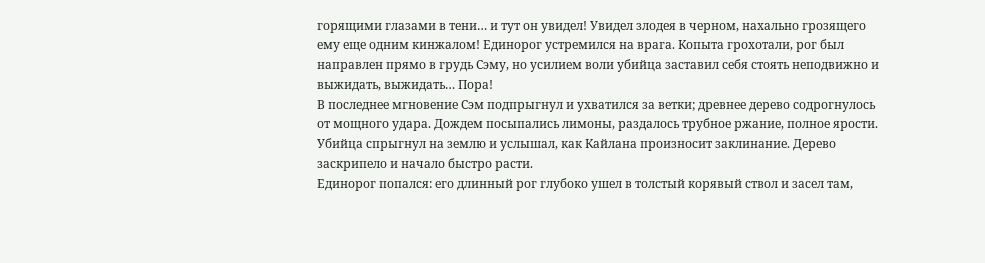горящими глазами в тени… и тут он увидел! Увидел злодея в черном, нахально грозящего ему еще одним кинжалом! Единорог устремился на врага. Копыта грохотали, рог был направлен прямо в грудь Сэму, но усилием воли убийца заставил себя стоять неподвижно и выжидать, выжидать… Пора!
В последнее мгновение Сэм подпрыгнул и ухватился за ветки; древнее дерево содрогнулось от мощного удара. Дождем посыпались лимоны, раздалось трубное ржание, полное ярости. Убийца спрыгнул на землю и услышал, как Кайлана произносит заклинание. Дерево заскрипело и начало быстро расти.
Единорог попался: его длинный рог глубоко ушел в толстый корявый ствол и засел там,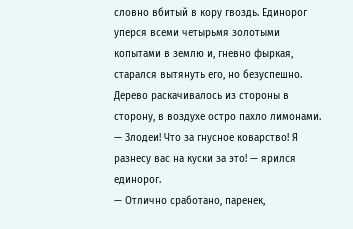словно вбитый в кору гвоздь. Единорог уперся всеми четырьмя золотыми копытами в землю и, гневно фыркая, старался вытянуть его, но безуспешно. Дерево раскачивалось из стороны в сторону, в воздухе остро пахло лимонами.
— Злодеи! Что за гнусное коварство! Я разнесу вас на куски за это! — ярился единорог.
— Отлично сработано, паренек,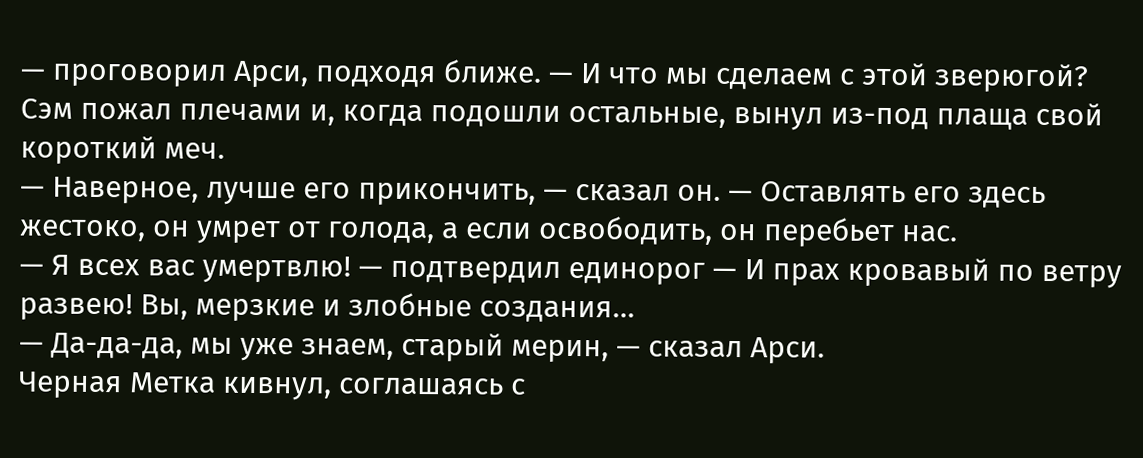— проговорил Арси, подходя ближе. — И что мы сделаем с этой зверюгой?
Сэм пожал плечами и, когда подошли остальные, вынул из-под плаща свой короткий меч.
— Наверное, лучше его прикончить, — сказал он. — Оставлять его здесь жестоко, он умрет от голода, а если освободить, он перебьет нас.
— Я всех вас умертвлю! — подтвердил единорог — И прах кровавый по ветру развею! Вы, мерзкие и злобные создания…
— Да-да-да, мы уже знаем, старый мерин, — сказал Арси.
Черная Метка кивнул, соглашаясь с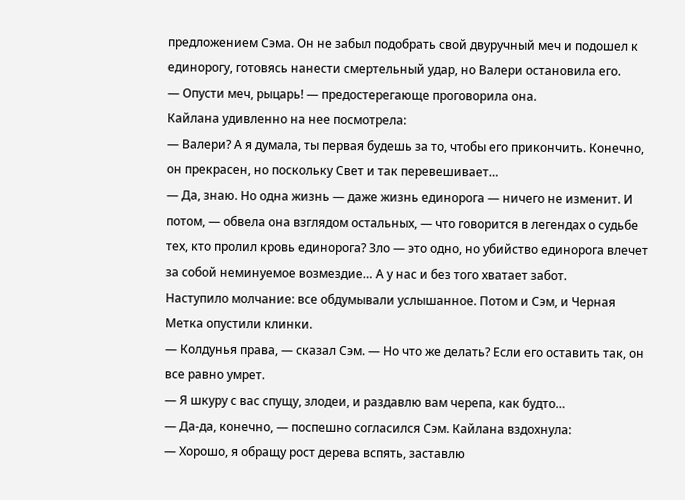предложением Сэма. Он не забыл подобрать свой двуручный меч и подошел к единорогу, готовясь нанести смертельный удар, но Валери остановила его.
— Опусти меч, рыцарь! — предостерегающе проговорила она.
Кайлана удивленно на нее посмотрела:
— Валери? А я думала, ты первая будешь за то, чтобы его прикончить. Конечно, он прекрасен, но поскольку Свет и так перевешивает…
— Да, знаю. Но одна жизнь — даже жизнь единорога — ничего не изменит. И потом, — обвела она взглядом остальных, — что говорится в легендах о судьбе тех, кто пролил кровь единорога? Зло — это одно, но убийство единорога влечет за собой неминуемое возмездие… А у нас и без того хватает забот.
Наступило молчание: все обдумывали услышанное. Потом и Сэм, и Черная Метка опустили клинки.
— Колдунья права, — сказал Сэм. — Но что же делать? Если его оставить так, он все равно умрет.
— Я шкуру с вас спущу, злодеи, и раздавлю вам черепа, как будто…
— Да-да, конечно, — поспешно согласился Сэм. Кайлана вздохнула:
— Хорошо, я обращу рост дерева вспять, заставлю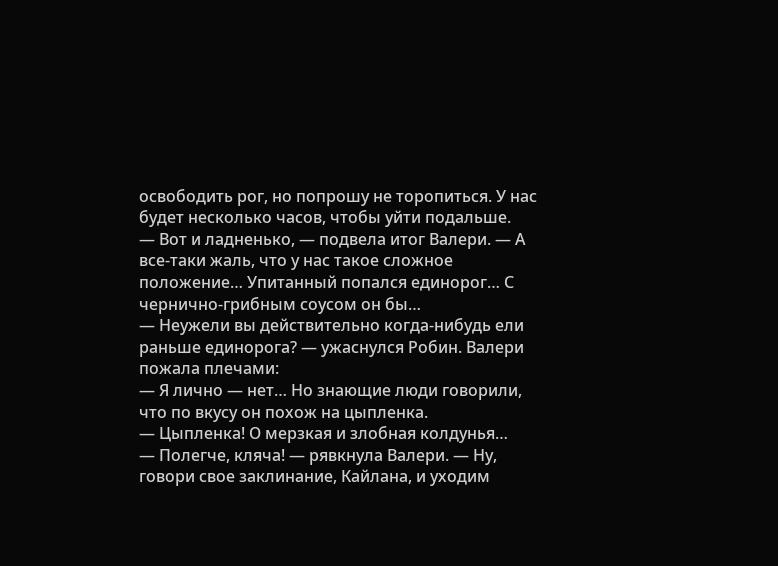освободить рог, но попрошу не торопиться. У нас будет несколько часов, чтобы уйти подальше.
— Вот и ладненько, — подвела итог Валери. — А все-таки жаль, что у нас такое сложное положение… Упитанный попался единорог… С чернично-грибным соусом он бы…
— Неужели вы действительно когда-нибудь ели раньше единорога? — ужаснулся Робин. Валери пожала плечами:
— Я лично — нет… Но знающие люди говорили, что по вкусу он похож на цыпленка.
— Цыпленка! О мерзкая и злобная колдунья…
— Полегче, кляча! — рявкнула Валери. — Ну, говори свое заклинание, Кайлана, и уходим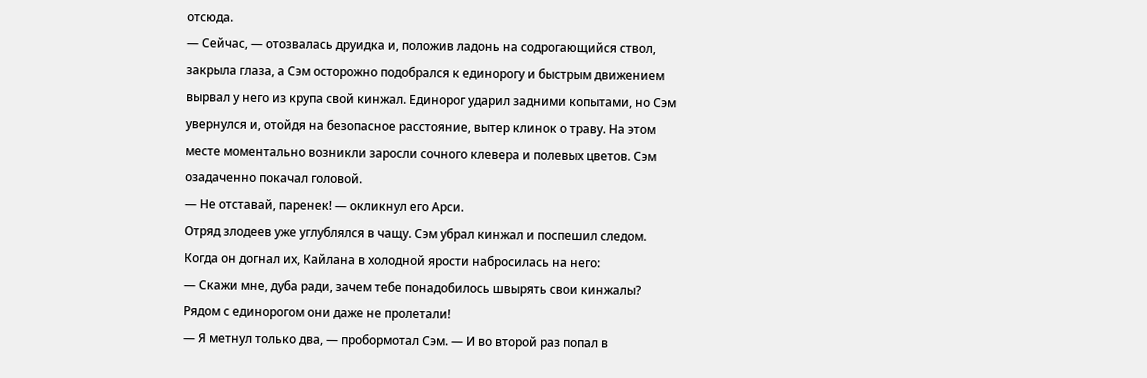отсюда.
— Сейчас, — отозвалась друидка и, положив ладонь на содрогающийся ствол, закрыла глаза, а Сэм осторожно подобрался к единорогу и быстрым движением вырвал у него из крупа свой кинжал. Единорог ударил задними копытами, но Сэм увернулся и, отойдя на безопасное расстояние, вытер клинок о траву. На этом месте моментально возникли заросли сочного клевера и полевых цветов. Сэм озадаченно покачал головой.
— Не отставай, паренек! — окликнул его Арси.
Отряд злодеев уже углублялся в чащу. Сэм убрал кинжал и поспешил следом.
Когда он догнал их, Кайлана в холодной ярости набросилась на него:
— Скажи мне, дуба ради, зачем тебе понадобилось швырять свои кинжалы? Рядом с единорогом они даже не пролетали!
— Я метнул только два, — пробормотал Сэм. — И во второй раз попал в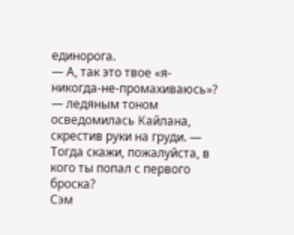единорога.
— А, так это твое «я-никогда-не-промахиваюсь»? — ледяным тоном осведомилась Кайлана, скрестив руки на груди. — Тогда скажи, пожалуйста, в кого ты попал с первого броска?
Сэм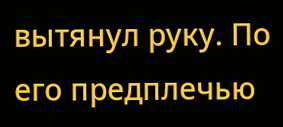вытянул руку. По его предплечью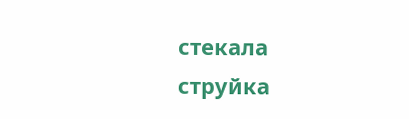стекала струйка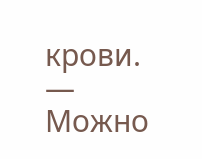крови.
— Можно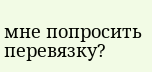мне попросить перевязку?